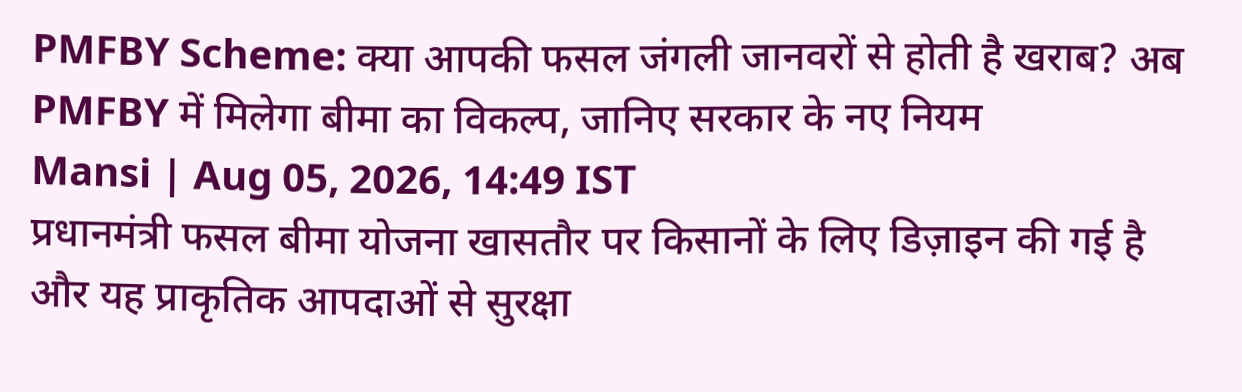PMFBY Scheme: क्या आपकी फसल जंगली जानवरों से होती है खराब? अब PMFBY में मिलेगा बीमा का विकल्प, जानिए सरकार के नए नियम
Mansi | Aug 05, 2026, 14:49 IST
प्रधानमंत्री फसल बीमा योजना खासतौर पर किसानों के लिए डिज़ाइन की गई है और यह प्राकृतिक आपदाओं से सुरक्षा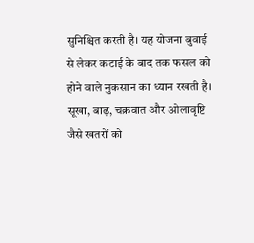सुनिश्चित करती है। यह योजना बुवाई से लेकर कटाई के बाद तक फसल को होने वाले नुकसान का ध्यान रखती है। सूखा, बाढ़, चक्रवात और ओलावृष्टि जैसे खतरों को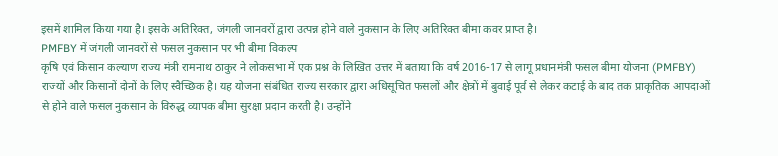इसमें शामिल किया गया है। इसके अतिरिक्त, जंगली जानवरों द्वारा उत्पन्न होने वाले नुकसान के लिए अतिरिक्त बीमा कवर प्राप्त है।
PMFBY में जंगली जानवरों से फसल नुकसान पर भी बीमा विकल्प
कृषि एवं किसान कल्याण राज्य मंत्री रामनाथ ठाकुर ने लोकसभा में एक प्रश्न के लिखित उत्तर में बताया कि वर्ष 2016-17 से लागू प्रधानमंत्री फसल बीमा योजना (PMFBY) राज्यों और किसानों दोनों के लिए स्वैच्छिक है। यह योजना संबंधित राज्य सरकार द्वारा अधिसूचित फसलों और क्षेत्रों में बुवाई पूर्व से लेकर कटाई के बाद तक प्राकृतिक आपदाओं से होने वाले फसल नुकसान के विरुद्ध व्यापक बीमा सुरक्षा प्रदान करती है। उन्होंने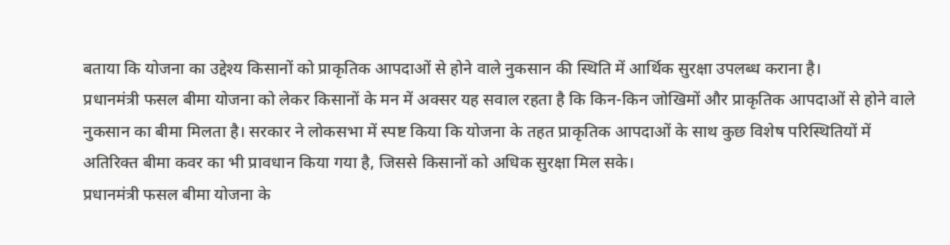बताया कि योजना का उद्देश्य किसानों को प्राकृतिक आपदाओं से होने वाले नुकसान की स्थिति में आर्थिक सुरक्षा उपलब्ध कराना है।
प्रधानमंत्री फसल बीमा योजना को लेकर किसानों के मन में अक्सर यह सवाल रहता है कि किन-किन जोखिमों और प्राकृतिक आपदाओं से होने वाले नुकसान का बीमा मिलता है। सरकार ने लोकसभा में स्पष्ट किया कि योजना के तहत प्राकृतिक आपदाओं के साथ कुछ विशेष परिस्थितियों में अतिरिक्त बीमा कवर का भी प्रावधान किया गया है, जिससे किसानों को अधिक सुरक्षा मिल सके।
प्रधानमंत्री फसल बीमा योजना के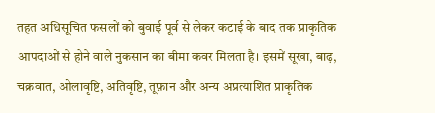तहत अधिसूचित फसलों को बुवाई पूर्व से लेकर कटाई के बाद तक प्राकृतिक आपदाओं से होने वाले नुकसान का बीमा कवर मिलता है। इसमें सूखा, बाढ़, चक्रवात, ओलावृष्टि, अतिवृष्टि, तूफ़ान और अन्य अप्रत्याशित प्राकृतिक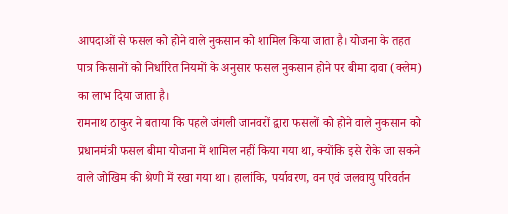आपदाओं से फसल को होने वाले नुकसान को शामिल किया जाता है। योजना के तहत पात्र किसानों को निर्धारित नियमों के अनुसार फसल नुकसान होने पर बीमा दावा (क्लेम) का लाभ दिया जाता है।
रामनाथ ठाकुर ने बताया कि पहले जंगली जानवरों द्वारा फसलों को होने वाले नुकसान को प्रधानमंत्री फसल बीमा योजना में शामिल नहीं किया गया था, क्योंकि इसे रोके जा सकने वाले जोखिम की श्रेणी में रखा गया था। हालांकि, पर्यावरण, वन एवं जलवायु परिवर्तन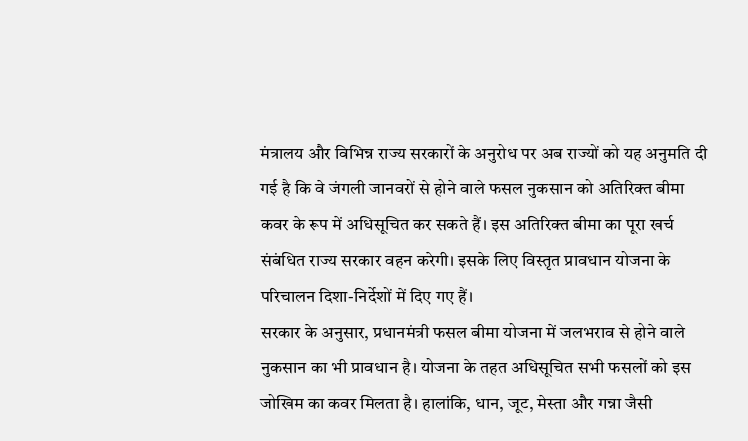मंत्रालय और विभिन्न राज्य सरकारों के अनुरोध पर अब राज्यों को यह अनुमति दी गई है कि वे जंगली जानवरों से होने वाले फसल नुकसान को अतिरिक्त बीमा कवर के रूप में अधिसूचित कर सकते हैं। इस अतिरिक्त बीमा का पूरा खर्च संबंधित राज्य सरकार वहन करेगी। इसके लिए विस्तृत प्रावधान योजना के परिचालन दिशा-निर्देशों में दिए गए हैं।
सरकार के अनुसार, प्रधानमंत्री फसल बीमा योजना में जलभराव से होने वाले नुकसान का भी प्रावधान है। योजना के तहत अधिसूचित सभी फसलों को इस जोखिम का कवर मिलता है। हालांकि, धान, जूट, मेस्ता और गन्ना जैसी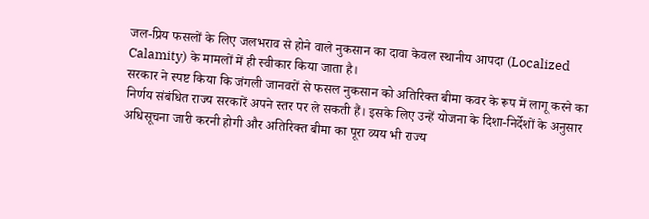जल-प्रिय फसलों के लिए जलभराव से होने वाले नुकसान का दावा केवल स्थानीय आपदा (Localized Calamity) के मामलों में ही स्वीकार किया जाता है।
सरकार ने स्पष्ट किया कि जंगली जानवरों से फसल नुकसान को अतिरिक्त बीमा कवर के रूप में लागू करने का निर्णय संबंधित राज्य सरकारें अपने स्तर पर ले सकती हैं। इसके लिए उन्हें योजना के दिशा-निर्देशों के अनुसार अधिसूचना जारी करनी होगी और अतिरिक्त बीमा का पूरा व्यय भी राज्य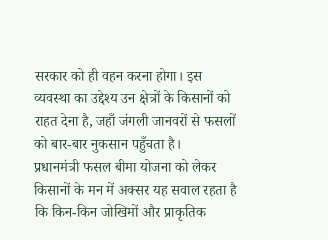सरकार को ही वहन करना होगा। इस व्यवस्था का उद्देश्य उन क्षेत्रों के किसानों को राहत देना है, जहाँ जंगली जानवरों से फसलों को बार-बार नुकसान पहुँचता है।
प्रधानमंत्री फसल बीमा योजना को लेकर किसानों के मन में अक्सर यह सवाल रहता है कि किन-किन जोखिमों और प्राकृतिक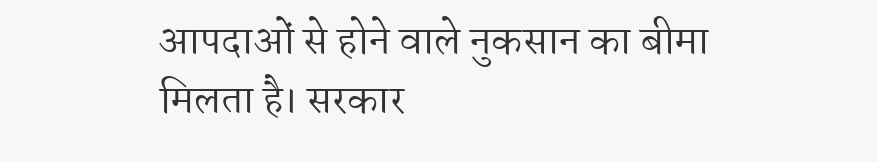आपदाओं से होने वाले नुकसान का बीमा मिलता है। सरकार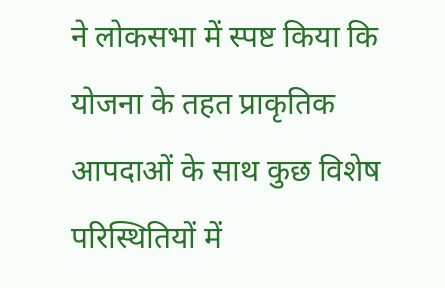ने लोकसभा में स्पष्ट किया कि योजना के तहत प्राकृतिक आपदाओं के साथ कुछ विशेष परिस्थितियों में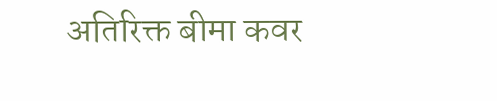अतिरिक्त बीमा कवर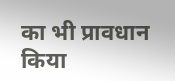का भी प्रावधान किया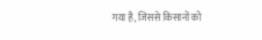गया है, जिससे किसानों को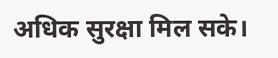अधिक सुरक्षा मिल सके।